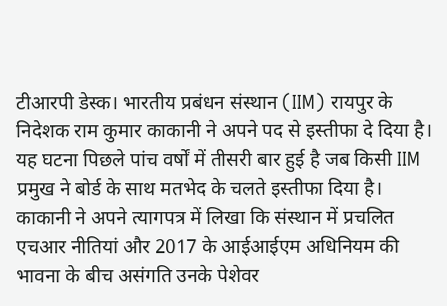टीआरपी डेस्क। भारतीय प्रबंधन संस्थान (IIM) रायपुर के निदेशक राम कुमार काकानी ने अपने पद से इस्तीफा दे दिया है। यह घटना पिछले पांच वर्षों में तीसरी बार हुई है जब किसी IIM प्रमुख ने बोर्ड के साथ मतभेद के चलते इस्तीफा दिया है। काकानी ने अपने त्यागपत्र में लिखा कि संस्थान में प्रचलित एचआर नीतियां और 2017 के आईआईएम अधिनियम की भावना के बीच असंगति उनके पेशेवर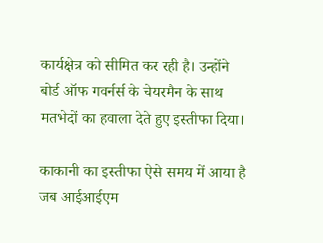कार्यक्षेत्र को सीमित कर रही है। उन्होंने बोर्ड ऑफ गवर्नर्स के चेयरमैन के साथ मतभेदों का हवाला देते हुए इस्तीफा दिया।

काकानी का इस्तीफा ऐसे समय में आया है जब आईआईएम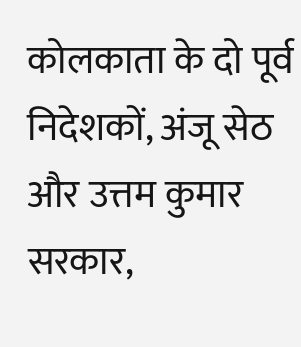कोलकाता के दो पूर्व निदेशकों, अंजू सेठ और उत्तम कुमार सरकार,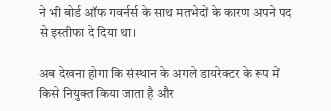ने भी बोर्ड ऑफ गवर्नर्स के साथ मतभेदों के कारण अपने पद से इस्तीफा दे दिया था।

अब देखना होगा कि संस्थान के अगले डायरेक्टर के रूप में किसे नियुक्त किया जाता है और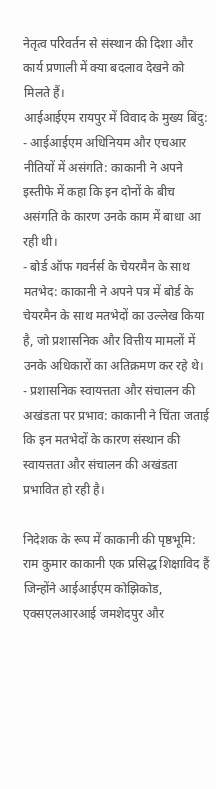नेतृत्व परिवर्तन से संस्थान की दिशा और कार्य प्रणाली में क्या बदलाव देखने को मिलते हैं।
आईआईएम रायपुर में विवाद के मुख्य बिंदु:
- आईआईएम अधिनियम और एचआर नीतियों में असंगति: काकानी ने अपने इस्तीफे में कहा कि इन दोनों के बीच असंगति के कारण उनके काम में बाधा आ रही थी।
- बोर्ड ऑफ गवर्नर्स के चेयरमैन के साथ मतभेद: काकानी ने अपने पत्र में बोर्ड के चेयरमैन के साथ मतभेदों का उल्लेख किया है, जो प्रशासनिक और वित्तीय मामलों में उनके अधिकारों का अतिक्रमण कर रहे थे।
- प्रशासनिक स्वायत्तता और संचालन की अखंडता पर प्रभाव: काकानी ने चिंता जताई कि इन मतभेदों के कारण संस्थान की स्वायत्तता और संचालन की अखंडता प्रभावित हो रही है।

निदेशक के रूप में काकानी की पृष्ठभूमि:
राम कुमार काकानी एक प्रसिद्ध शिक्षाविद हैं जिन्होंने आईआईएम कोझिकोड, एक्सएलआरआई जमशेदपुर और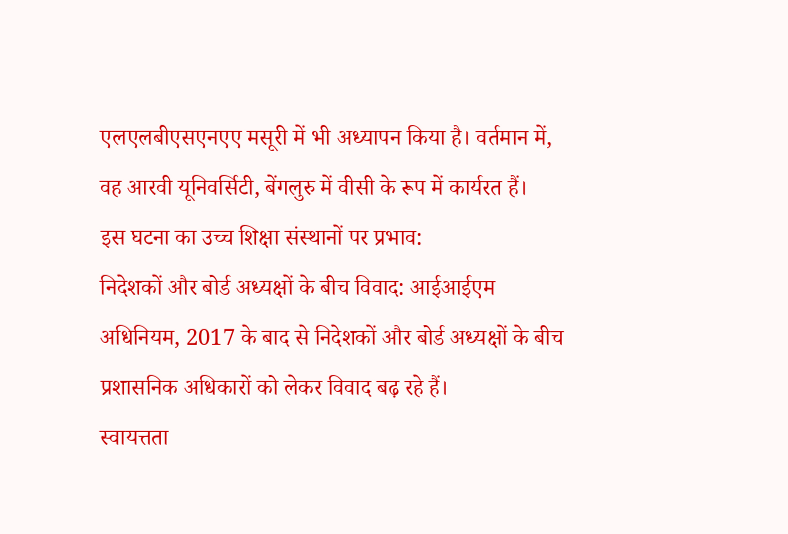एलएलबीएसएनएए मसूरी में भी अध्यापन किया है। वर्तमान में, वह आरवी यूनिवर्सिटी, बेंगलुरु में वीसी के रूप में कार्यरत हैं।
इस घटना का उच्च शिक्षा संस्थानों पर प्रभाव:
निदेशकों और बोर्ड अध्यक्षों के बीच विवाद: आईआईएम अधिनियम, 2017 के बाद से निदेशकों और बोर्ड अध्यक्षों के बीच प्रशासनिक अधिकारों को लेकर विवाद बढ़ रहे हैं।
स्वायत्तता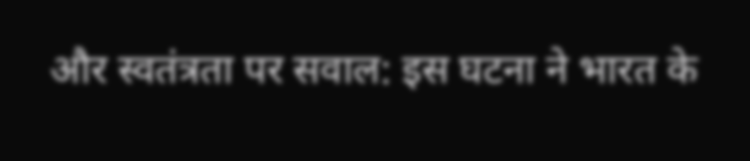और स्वतंत्रता पर सवाल: इस घटना ने भारत के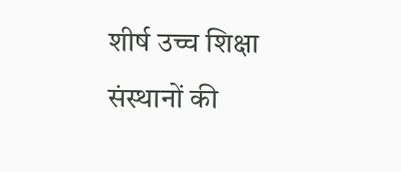शीर्ष उच्च शिक्षा संस्थानों की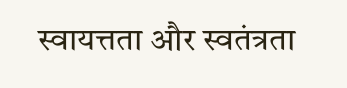स्वायत्तता और स्वतंत्रता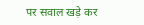पर सवाल खड़े कर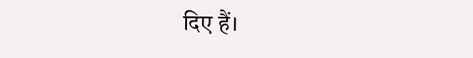दिए हैं।